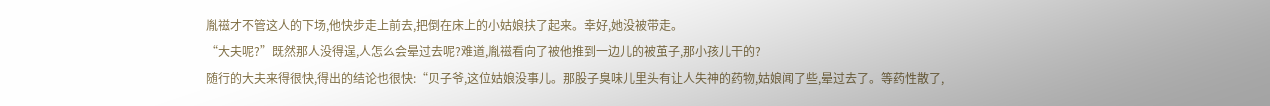胤禌才不管这人的下场,他快步走上前去,把倒在床上的小姑娘扶了起来。幸好,她没被带走。
“大夫呢?”既然那人没得逞,人怎么会晕过去呢?难道,胤禌看向了被他推到一边儿的被茧子,那小孩儿干的?
随行的大夫来得很快,得出的结论也很快:“贝子爷,这位姑娘没事儿。那股子臭味儿里头有让人失神的药物,姑娘闻了些,晕过去了。等药性散了,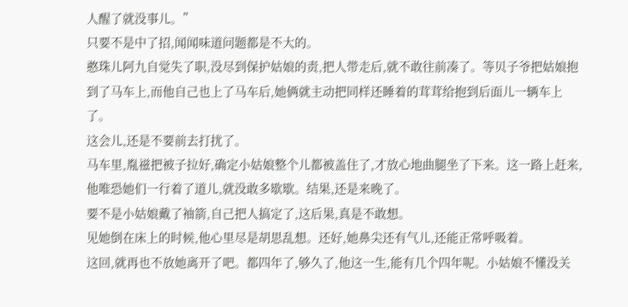人醒了就没事儿。”
只要不是中了招,闻闻味道问题都是不大的。
憨珠儿阿九自觉失了职,没尽到保护姑娘的责,把人带走后,就不敢往前凑了。等贝子爷把姑娘抱到了马车上,而他自己也上了马车后,她俩就主动把同样还睡着的茸茸给抱到后面儿一辆车上了。
这会儿,还是不要前去打扰了。
马车里,胤禌把被子拉好,确定小姑娘整个儿都被盖住了,才放心地曲腿坐了下来。这一路上赶来,他唯恐她们一行着了道儿,就没敢多歇歇。结果,还是来晚了。
要不是小姑娘戴了袖箭,自己把人搞定了,这后果,真是不敢想。
见她倒在床上的时候,他心里尽是胡思乱想。还好,她鼻尖还有气儿,还能正常呼吸着。
这回,就再也不放她离开了吧。都四年了,够久了,他这一生,能有几个四年呢。小姑娘不懂没关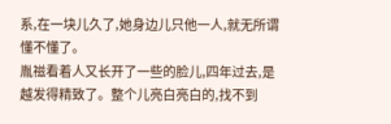系,在一块儿久了,她身边儿只他一人,就无所谓懂不懂了。
胤禌看着人又长开了一些的脸儿,四年过去,是越发得精致了。整个儿亮白亮白的,找不到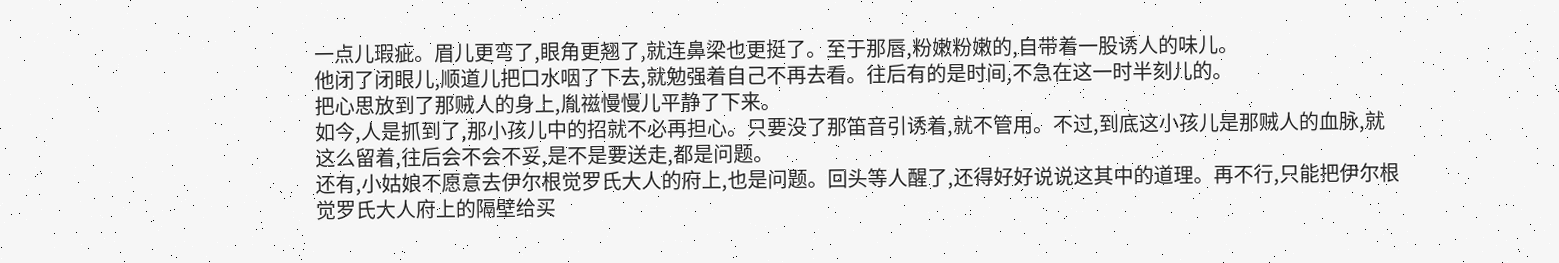一点儿瑕疵。眉儿更弯了,眼角更翘了,就连鼻梁也更挺了。至于那唇,粉嫩粉嫩的,自带着一股诱人的味儿。
他闭了闭眼儿,顺道儿把口水咽了下去,就勉强着自己不再去看。往后有的是时间,不急在这一时半刻儿的。
把心思放到了那贼人的身上,胤禌慢慢儿平静了下来。
如今,人是抓到了,那小孩儿中的招就不必再担心。只要没了那笛音引诱着,就不管用。不过,到底这小孩儿是那贼人的血脉,就这么留着,往后会不会不妥,是不是要送走,都是问题。
还有,小姑娘不愿意去伊尔根觉罗氏大人的府上,也是问题。回头等人醒了,还得好好说说这其中的道理。再不行,只能把伊尔根觉罗氏大人府上的隔壁给买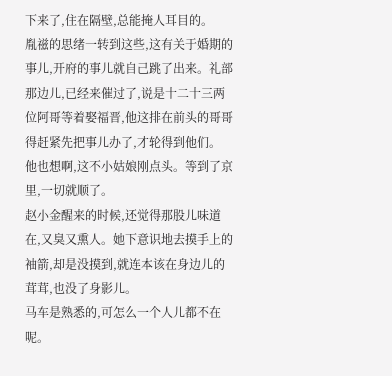下来了,住在隔壁,总能掩人耳目的。
胤禌的思绪一转到这些,这有关于婚期的事儿,开府的事儿就自己跳了出来。礼部那边儿,已经来催过了,说是十二十三两位阿哥等着娶福晋,他这排在前头的哥哥得赶紧先把事儿办了,才轮得到他们。
他也想啊,这不小姑娘刚点头。等到了京里,一切就顺了。
赵小金醒来的时候,还觉得那股儿味道在,又臭又熏人。她下意识地去摸手上的袖箭,却是没摸到,就连本该在身边儿的茸茸,也没了身影儿。
马车是熟悉的,可怎么一个人儿都不在呢。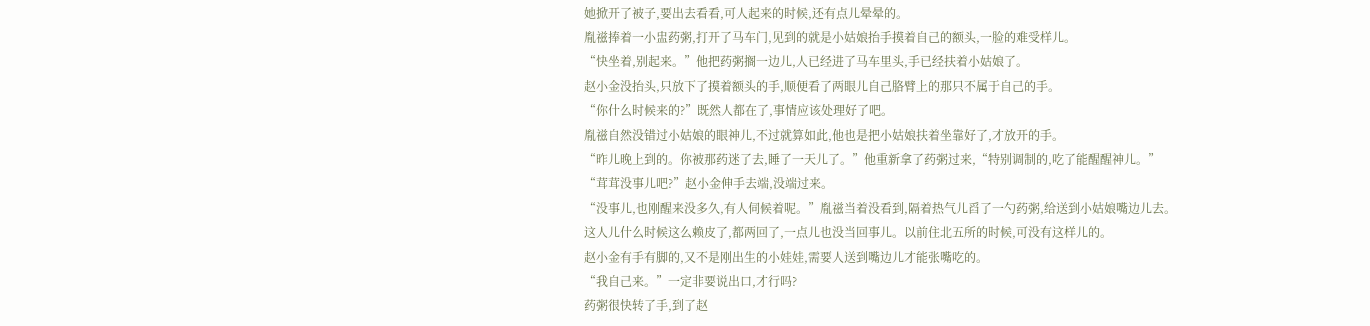她掀开了被子,要出去看看,可人起来的时候,还有点儿晕晕的。
胤禌捧着一小盅药粥,打开了马车门,见到的就是小姑娘抬手摸着自己的额头,一脸的难受样儿。
“快坐着,别起来。”他把药粥搁一边儿,人已经进了马车里头,手已经扶着小姑娘了。
赵小金没抬头,只放下了摸着额头的手,顺便看了两眼儿自己胳臂上的那只不属于自己的手。
“你什么时候来的?”既然人都在了,事情应该处理好了吧。
胤禌自然没错过小姑娘的眼神儿,不过就算如此,他也是把小姑娘扶着坐靠好了,才放开的手。
“昨儿晚上到的。你被那药迷了去,睡了一天儿了。”他重新拿了药粥过来,“特别调制的,吃了能醒醒神儿。”
“茸茸没事儿吧?”赵小金伸手去端,没端过来。
“没事儿,也刚醒来没多久,有人伺候着呢。”胤禌当着没看到,隔着热气儿舀了一勺药粥,给送到小姑娘嘴边儿去。
这人儿什么时候这么赖皮了,都两回了,一点儿也没当回事儿。以前住北五所的时候,可没有这样儿的。
赵小金有手有脚的,又不是刚出生的小娃娃,需要人送到嘴边儿才能张嘴吃的。
“我自己来。”一定非要说出口,才行吗?
药粥很快转了手,到了赵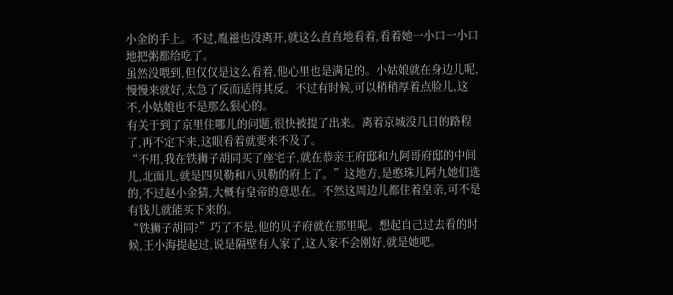小金的手上。不过,胤禌也没离开,就这么直直地看着,看着她一小口一小口地把粥都给吃了。
虽然没喂到,但仅仅是这么看着,他心里也是满足的。小姑娘就在身边儿呢,慢慢来就好,太急了反而适得其反。不过有时候,可以稍稍厚着点脸儿,这不,小姑娘也不是那么狠心的。
有关于到了京里住哪儿的问题,很快被提了出来。离着京城没几日的路程了,再不定下来,这眼看着就要来不及了。
“不用,我在铁狮子胡同买了座宅子,就在恭亲王府邸和九阿哥府邸的中间儿,北面儿,就是四贝勒和八贝勒的府上了。”这地方,是憨珠儿阿九她们选的,不过赵小金猜,大概有皇帝的意思在。不然这周边儿都住着皇亲,可不是有钱儿就能买下来的。
“铁狮子胡同?”巧了不是,他的贝子府就在那里呢。想起自己过去看的时候,王小海提起过,说是隔壁有人家了,这人家不会刚好,就是她吧。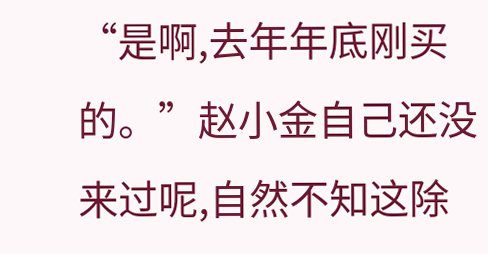“是啊,去年年底刚买的。”赵小金自己还没来过呢,自然不知这除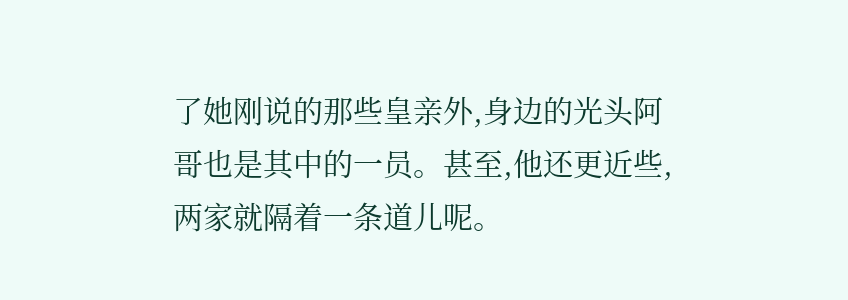了她刚说的那些皇亲外,身边的光头阿哥也是其中的一员。甚至,他还更近些,两家就隔着一条道儿呢。